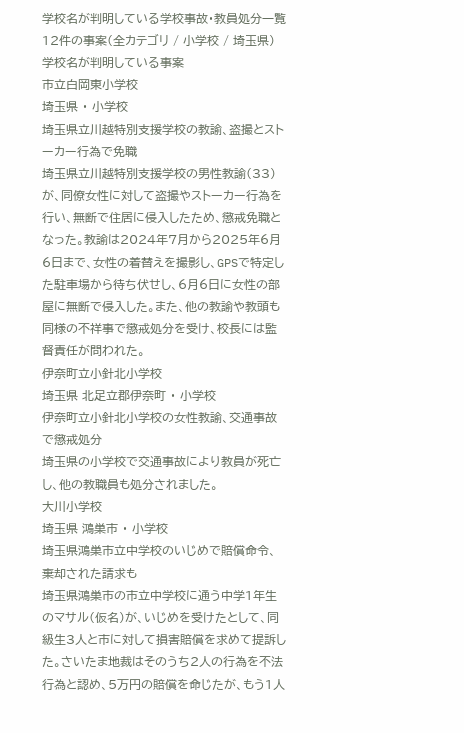学校名が判明している学校事故・教員処分一覧
12件の事案(全カテゴリ / 小学校 / 埼玉県)
学校名が判明している事案
市立白岡東小学校
埼玉県 ・ 小学校
埼玉県立川越特別支援学校の教諭、盗撮とストーカー行為で免職
埼玉県立川越特別支援学校の男性教諭(33)が、同僚女性に対して盗撮やストーカー行為を行い、無断で住居に侵入したため、懲戒免職となった。教諭は2024年7月から2025年6月6日まで、女性の着替えを撮影し、GPSで特定した駐車場から待ち伏せし、6月6日に女性の部屋に無断で侵入した。また、他の教諭や教頭も同様の不祥事で懲戒処分を受け、校長には監督責任が問われた。
伊奈町立小針北小学校
埼玉県 北足立郡伊奈町 ・ 小学校
伊奈町立小針北小学校の女性教諭、交通事故で懲戒処分
埼玉県の小学校で交通事故により教員が死亡し、他の教職員も処分されました。
大川小学校
埼玉県 鴻巣市 ・ 小学校
埼玉県鴻巣市立中学校のいじめで賠償命令、棄却された請求も
埼玉県鴻巣市の市立中学校に通う中学1年生のマサル(仮名)が、いじめを受けたとして、同級生3人と市に対して損害賠償を求めて提訴した。さいたま地裁はそのうち2人の行為を不法行為と認め、5万円の賠償を命じたが、もう1人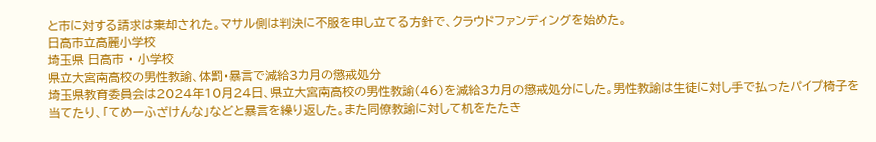と市に対する請求は棄却された。マサル側は判決に不服を申し立てる方針で、クラウドファンディングを始めた。
日高市立高麗小学校
埼玉県 日高市 ・ 小学校
県立大宮南高校の男性教諭、体罰・暴言で減給3カ月の懲戒処分
埼玉県教育委員会は2024年10月24日、県立大宮南高校の男性教諭(46)を減給3カ月の懲戒処分にした。男性教諭は生徒に対し手で払ったパイプ椅子を当てたり、「てめーふざけんな」などと暴言を繰り返した。また同僚教諭に対して机をたたき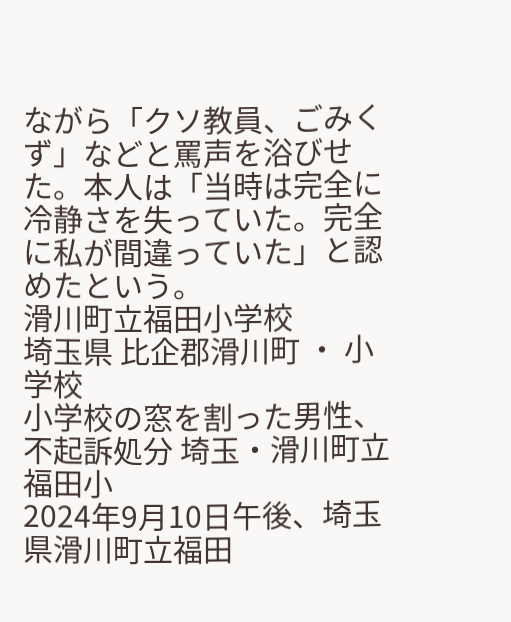ながら「クソ教員、ごみくず」などと罵声を浴びせた。本人は「当時は完全に冷静さを失っていた。完全に私が間違っていた」と認めたという。
滑川町立福田小学校
埼玉県 比企郡滑川町 ・ 小学校
小学校の窓を割った男性、不起訴処分 埼玉・滑川町立福田小
2024年9月10日午後、埼玉県滑川町立福田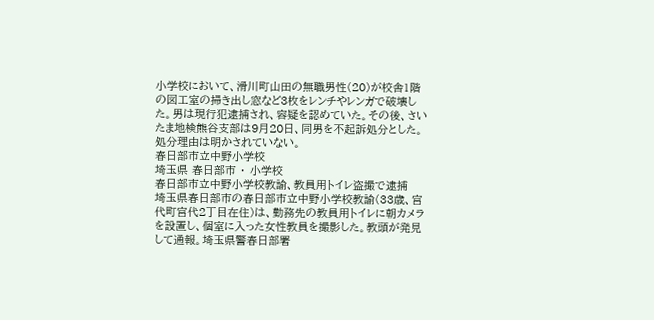小学校において、滑川町山田の無職男性(20)が校舎1階の図工室の掃き出し窓など3枚をレンチやレンガで破壊した。男は現行犯逮捕され、容疑を認めていた。その後、さいたま地検熊谷支部は9月20日、同男を不起訴処分とした。処分理由は明かされていない。
春日部市立中野小学校
埼玉県 春日部市 ・ 小学校
春日部市立中野小学校教諭、教員用トイレ盗撮で逮捕
埼玉県春日部市の春日部市立中野小学校教諭(33歳、宮代町宮代2丁目在住)は、勤務先の教員用トイレに朝カメラを設置し、個室に入った女性教員を撮影した。教頭が発見して通報。埼玉県警春日部署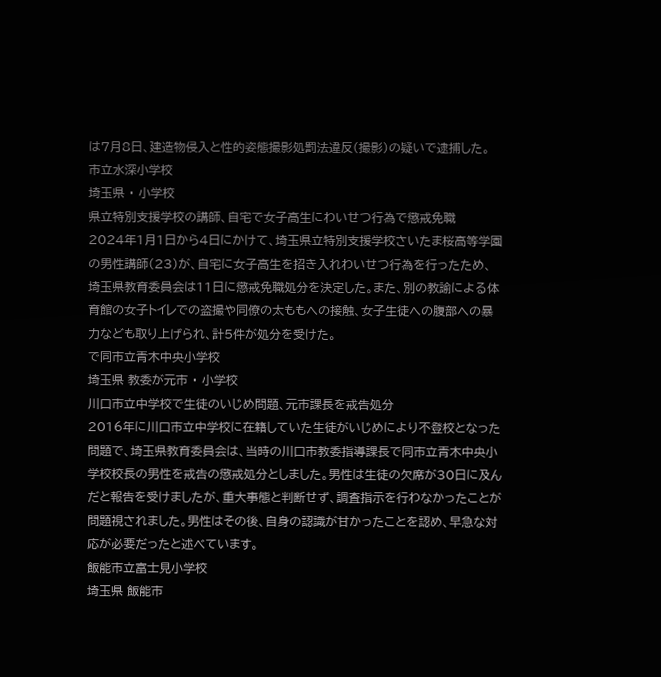は7月8日、建造物侵入と性的姿態撮影処罰法違反(撮影)の疑いで逮捕した。
市立水深小学校
埼玉県 ・ 小学校
県立特別支援学校の講師、自宅で女子高生にわいせつ行為で懲戒免職
2024年1月1日から4日にかけて、埼玉県立特別支援学校さいたま桜高等学園の男性講師(23)が、自宅に女子高生を招き入れわいせつ行為を行ったため、埼玉県教育委員会は11日に懲戒免職処分を決定した。また、別の教諭による体育館の女子トイレでの盗撮や同僚の太ももへの接触、女子生徒への腹部への暴力なども取り上げられ、計5件が処分を受けた。
で同市立青木中央小学校
埼玉県 教委が元市 ・ 小学校
川口市立中学校で生徒のいじめ問題、元市課長を戒告処分
2016年に川口市立中学校に在籍していた生徒がいじめにより不登校となった問題で、埼玉県教育委員会は、当時の川口市教委指導課長で同市立青木中央小学校校長の男性を戒告の懲戒処分としました。男性は生徒の欠席が30日に及んだと報告を受けましたが、重大事態と判断せず、調査指示を行わなかったことが問題視されました。男性はその後、自身の認識が甘かったことを認め、早急な対応が必要だったと述べています。
飯能市立富士見小学校
埼玉県 飯能市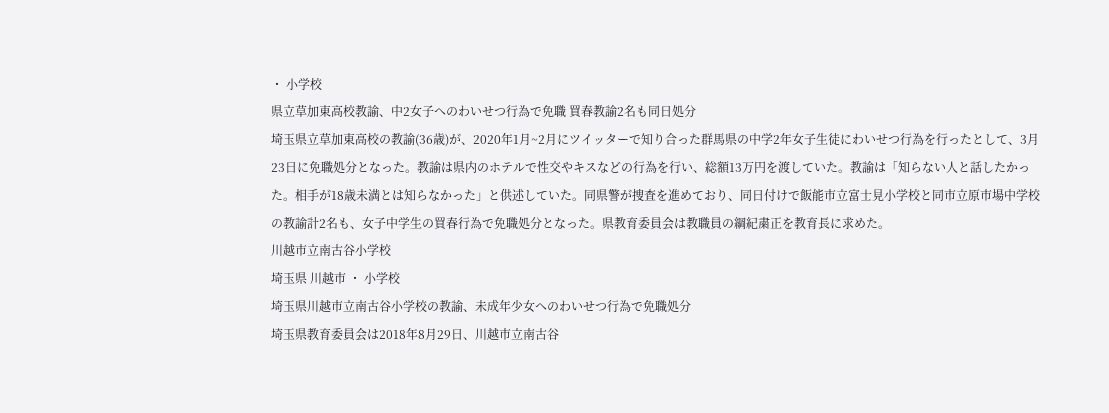・ 小学校
県立草加東高校教諭、中2女子へのわいせつ行為で免職 買春教諭2名も同日処分
埼玉県立草加東高校の教諭(36歳)が、2020年1月~2月にツイッターで知り合った群馬県の中学2年女子生徒にわいせつ行為を行ったとして、3月23日に免職処分となった。教諭は県内のホテルで性交やキスなどの行為を行い、総額13万円を渡していた。教諭は「知らない人と話したかった。相手が18歳未満とは知らなかった」と供述していた。同県警が捜査を進めており、同日付けで飯能市立富士見小学校と同市立原市場中学校の教諭計2名も、女子中学生の買春行為で免職処分となった。県教育委員会は教職員の綱紀粛正を教育長に求めた。
川越市立南古谷小学校
埼玉県 川越市 ・ 小学校
埼玉県川越市立南古谷小学校の教諭、未成年少女へのわいせつ行為で免職処分
埼玉県教育委員会は2018年8月29日、川越市立南古谷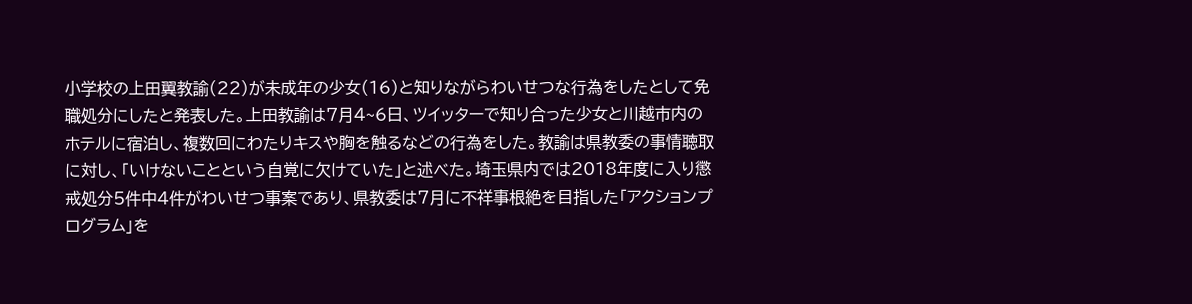小学校の上田翼教諭(22)が未成年の少女(16)と知りながらわいせつな行為をしたとして免職処分にしたと発表した。上田教諭は7月4~6日、ツイッターで知り合った少女と川越市内のホテルに宿泊し、複数回にわたりキスや胸を触るなどの行為をした。教諭は県教委の事情聴取に対し、「いけないことという自覚に欠けていた」と述べた。埼玉県内では2018年度に入り懲戒処分5件中4件がわいせつ事案であり、県教委は7月に不祥事根絶を目指した「アクションプログラム」を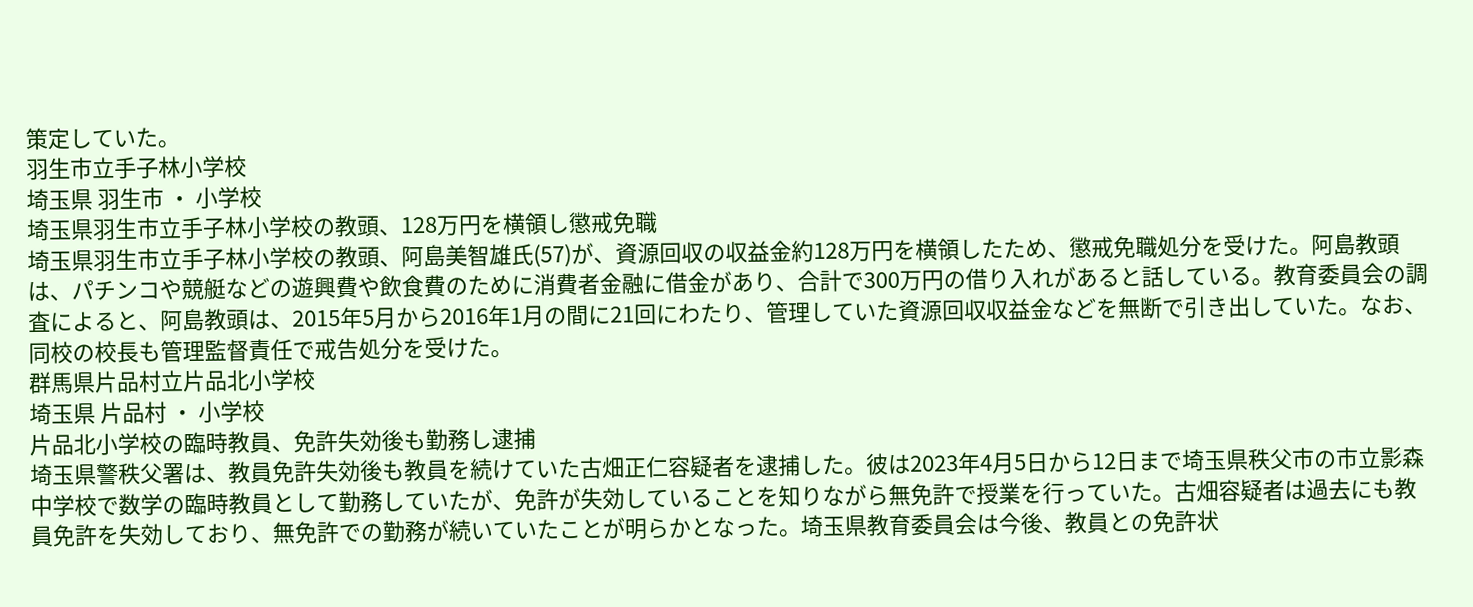策定していた。
羽生市立手子林小学校
埼玉県 羽生市 ・ 小学校
埼玉県羽生市立手子林小学校の教頭、128万円を横領し懲戒免職
埼玉県羽生市立手子林小学校の教頭、阿島美智雄氏(57)が、資源回収の収益金約128万円を横領したため、懲戒免職処分を受けた。阿島教頭は、パチンコや競艇などの遊興費や飲食費のために消費者金融に借金があり、合計で300万円の借り入れがあると話している。教育委員会の調査によると、阿島教頭は、2015年5月から2016年1月の間に21回にわたり、管理していた資源回収収益金などを無断で引き出していた。なお、同校の校長も管理監督責任で戒告処分を受けた。
群馬県片品村立片品北小学校
埼玉県 片品村 ・ 小学校
片品北小学校の臨時教員、免許失効後も勤務し逮捕
埼玉県警秩父署は、教員免許失効後も教員を続けていた古畑正仁容疑者を逮捕した。彼は2023年4月5日から12日まで埼玉県秩父市の市立影森中学校で数学の臨時教員として勤務していたが、免許が失効していることを知りながら無免許で授業を行っていた。古畑容疑者は過去にも教員免許を失効しており、無免許での勤務が続いていたことが明らかとなった。埼玉県教育委員会は今後、教員との免許状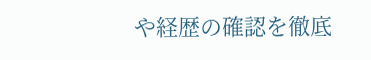や経歴の確認を徹底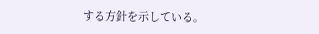する方針を示している。